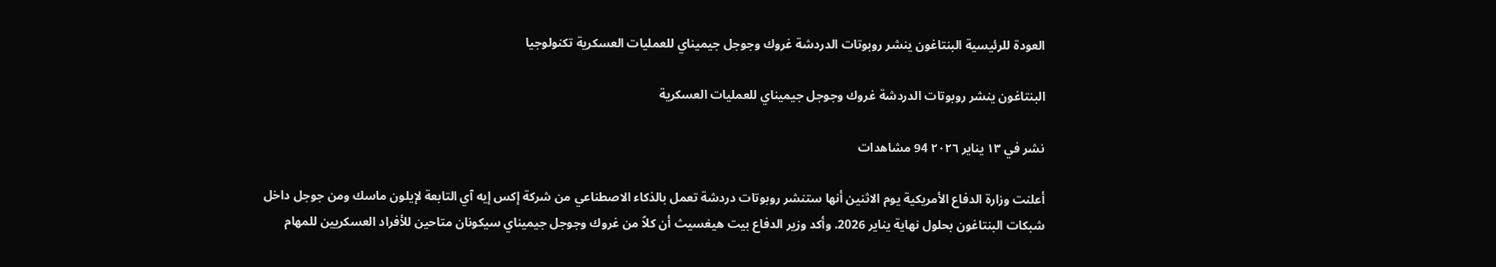العودة للرئيسية البنتاغون ينشر روبوتات الدردشة غروك وجوجل جيميناي للعمليات العسكرية تكنولوجيا

البنتاغون ينشر روبوتات الدردشة غروك وجوجل جيميناي للعمليات العسكرية

نشر في ١٣ يناير ٢٠٢٦ 94 مشاهدات

أعلنت وزارة الدفاع الأمريكية يوم الاثنين أنها ستنشر روبوتات دردشة تعمل بالذكاء الاصطناعي من شركة إكس إيه آي التابعة لإيلون ماسك ومن جوجل داخل شبكات البنتاغون بحلول نهاية يناير 2026. وأكد وزير الدفاع بيت هيغسيث أن كلاً من غروك وجوجل جيميناي سيكونان متاحين للأفراد العسكريين للمهام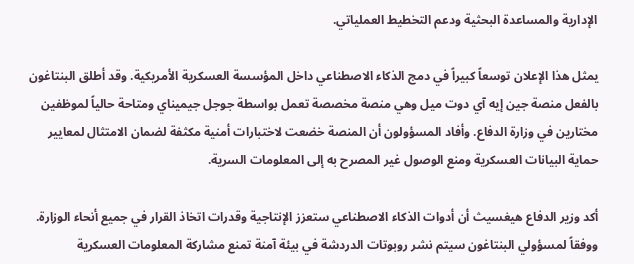الإدارية والمساعدة البحثية ودعم التخطيط العملياتي.

يمثل هذا الإعلان توسعاً كبيراً في دمج الذكاء الاصطناعي داخل المؤسسة العسكرية الأمريكية. وقد أطلق البنتاغون بالفعل منصة جين إيه آي دوت ميل وهي منصة مخصصة تعمل بواسطة جوجل جيميناي ومتاحة حالياً لموظفين مختارين في وزارة الدفاع. وأفاد المسؤولون أن المنصة خضعت لاختبارات أمنية مكثفة لضمان الامتثال لمعايير حماية البيانات العسكرية ومنع الوصول غير المصرح به إلى المعلومات السرية.

أكد وزير الدفاع هيغسيث أن أدوات الذكاء الاصطناعي ستعزز الإنتاجية وقدرات اتخاذ القرار في جميع أنحاء الوزارة. ووفقاً لمسؤولي البنتاغون سيتم نشر روبوتات الدردشة في بيئة آمنة تمنع مشاركة المعلومات العسكرية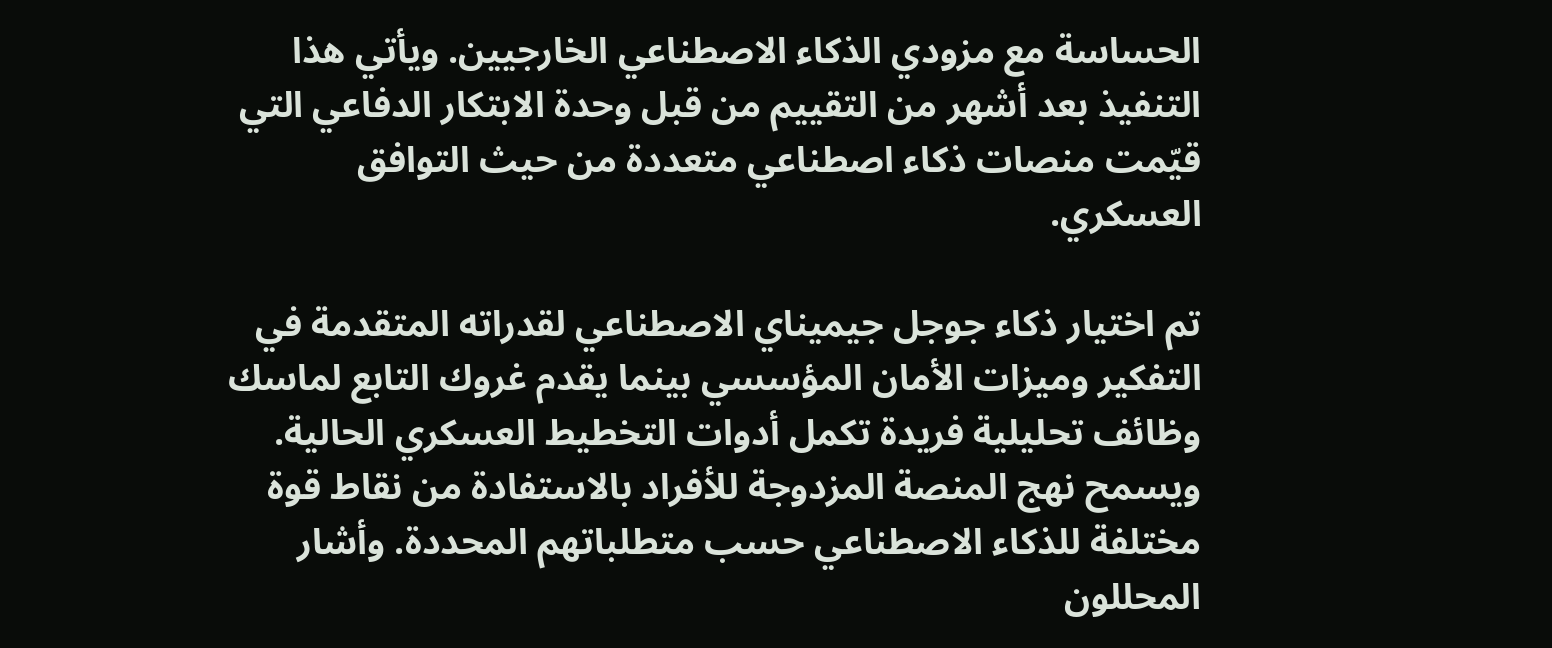الحساسة مع مزودي الذكاء الاصطناعي الخارجيين. ويأتي هذا التنفيذ بعد أشهر من التقييم من قبل وحدة الابتكار الدفاعي التي قيّمت منصات ذكاء اصطناعي متعددة من حيث التوافق العسكري.

تم اختيار ذكاء جوجل جيميناي الاصطناعي لقدراته المتقدمة في التفكير وميزات الأمان المؤسسي بينما يقدم غروك التابع لماسك وظائف تحليلية فريدة تكمل أدوات التخطيط العسكري الحالية. ويسمح نهج المنصة المزدوجة للأفراد بالاستفادة من نقاط قوة مختلفة للذكاء الاصطناعي حسب متطلباتهم المحددة. وأشار المحللون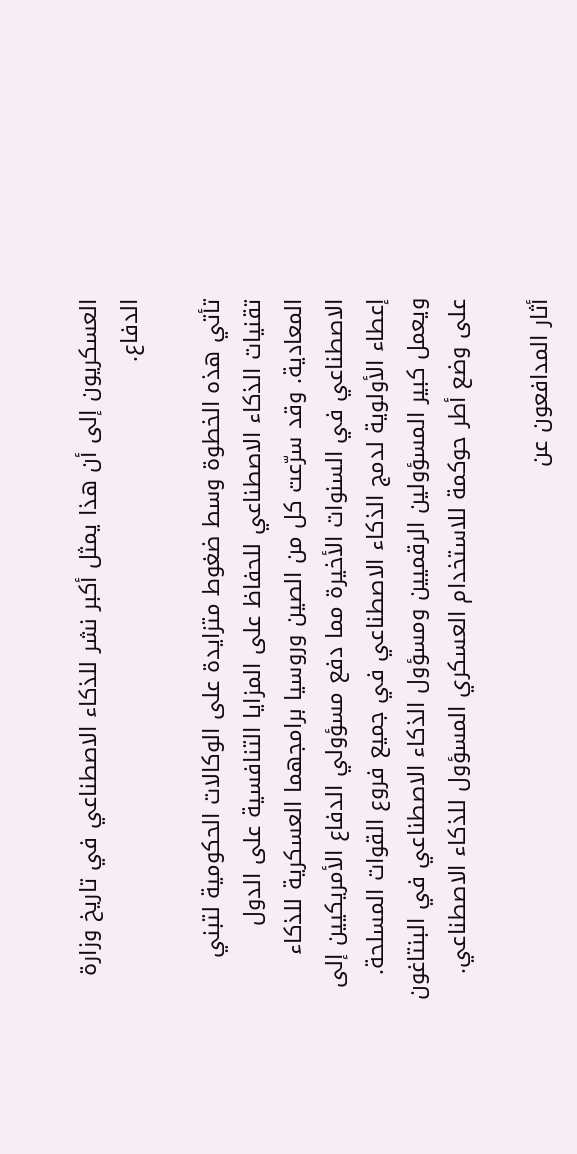العسكريون إلى أن هذا يمثل أكبر نشر للذكاء الاصطناعي في تاريخ وزارة الدفاع.

تأتي هذه الخطوة وسط ضغوط متزايدة على الوكالات الحكومية لتبني تقنيات الذكاء الاصطناعي للحفاظ على المزايا التنافسية على الدول المعادية. وقد سرّعت كل من الصين وروسيا برامجهما العسكرية للذكاء الاصطناعي في السنوات الأخيرة مما دفع مسؤولي الدفاع الأمريكيين إلى إعطاء الأولوية لدمج الذكاء الاصطناعي في جميع فروع القوات المسلحة. ويعمل كبير المسؤولين الرقميين ومسؤول الذكاء الاصطناعي في البنتاغون على وضع أطر حوكمة للاستخدام العسكري المسؤول للذكاء الاصطناعي.

أثار المدافعون عن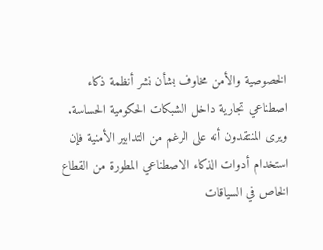الخصوصية والأمن مخاوف بشأن نشر أنظمة ذكاء اصطناعي تجارية داخل الشبكات الحكومية الحساسة. ويرى المنتقدون أنه على الرغم من التدابير الأمنية فإن استخدام أدوات الذكاء الاصطناعي المطورة من القطاع الخاص في السياقات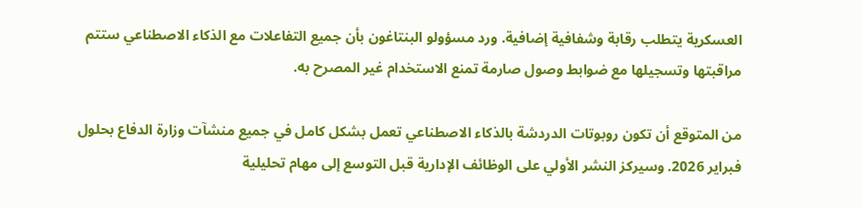العسكرية يتطلب رقابة وشفافية إضافية. ورد مسؤولو البنتاغون بأن جميع التفاعلات مع الذكاء الاصطناعي ستتم مراقبتها وتسجيلها مع ضوابط وصول صارمة تمنع الاستخدام غير المصرح به.

من المتوقع أن تكون روبوتات الدردشة بالذكاء الاصطناعي تعمل بشكل كامل في جميع منشآت وزارة الدفاع بحلول فبراير 2026. وسيركز النشر الأولي على الوظائف الإدارية قبل التوسع إلى مهام تحليلية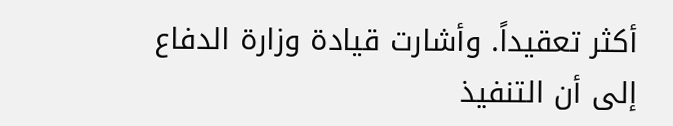أكثر تعقيداً. وأشارت قيادة وزارة الدفاع إلى أن التنفيذ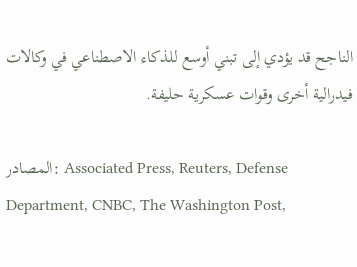الناجح قد يؤدي إلى تبني أوسع للذكاء الاصطناعي في وكالات فيدرالية أخرى وقوات عسكرية حليفة.

المصادر: Associated Press, Reuters, Defense Department, CNBC, The Washington Post,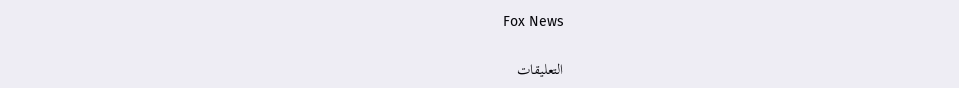Fox News

التعليقات